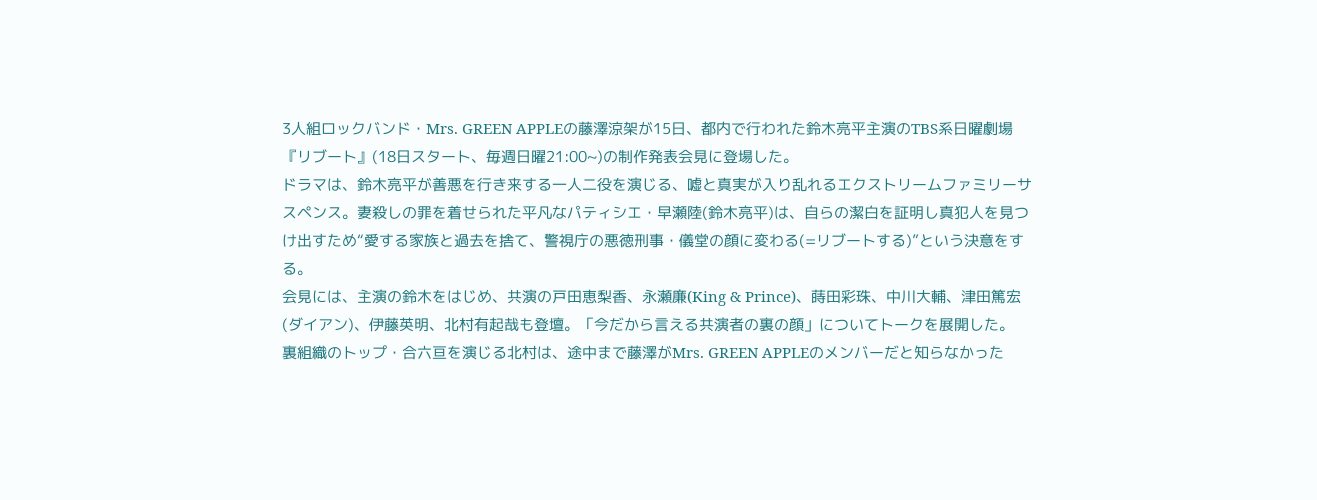3人組ロックバンド・Mrs. GREEN APPLEの藤澤涼架が15日、都内で行われた鈴木亮平主演のTBS系日曜劇場『リブート』(18日スタート、毎週日曜21:00~)の制作発表会見に登場した。
ドラマは、鈴木亮平が善悪を行き来する一人二役を演じる、嘘と真実が入り乱れるエクストリームファミリーサスペンス。妻殺しの罪を着せられた平凡なパティシエ・早瀬陸(鈴木亮平)は、自らの潔白を証明し真犯人を見つけ出すため“愛する家族と過去を捨て、警視庁の悪徳刑事・儀堂の顔に変わる(=リブートする)”という決意をする。
会見には、主演の鈴木をはじめ、共演の戸田恵梨香、永瀬廉(King & Prince)、蒔田彩珠、中川大輔、津田篤宏(ダイアン)、伊藤英明、北村有起哉も登壇。「今だから言える共演者の裏の顔」についてトークを展開した。
裏組織のトップ・合六亘を演じる北村は、途中まで藤澤がMrs. GREEN APPLEのメンバーだと知らなかった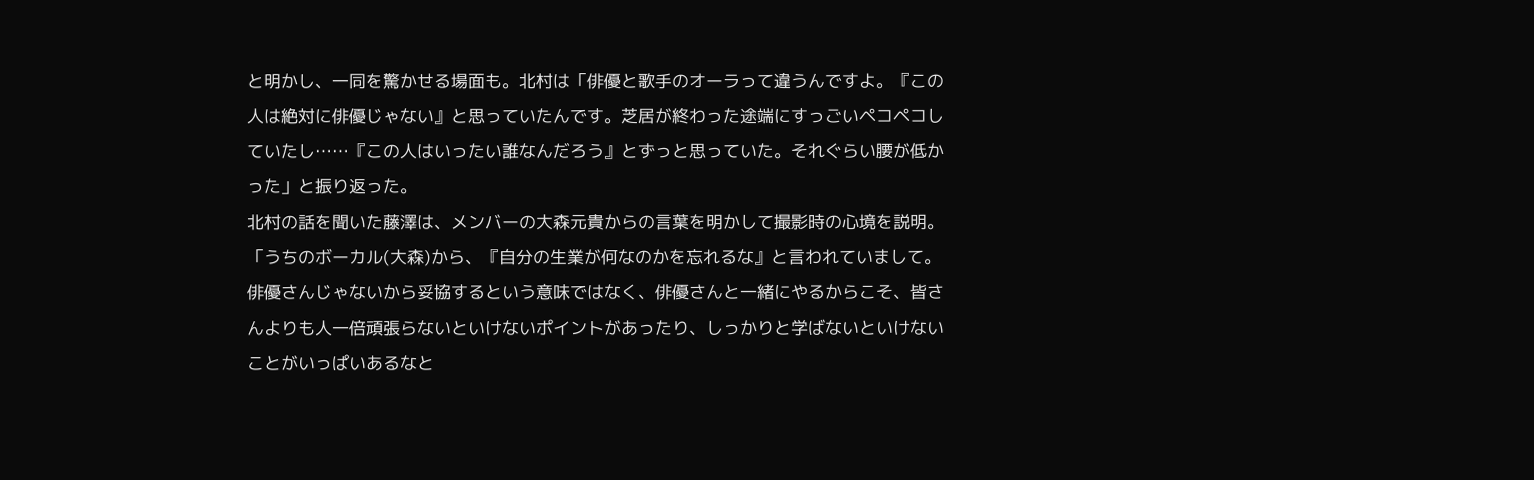と明かし、一同を驚かせる場面も。北村は「俳優と歌手のオーラって違うんですよ。『この人は絶対に俳優じゃない』と思っていたんです。芝居が終わった途端にすっごいペコペコしていたし……『この人はいったい誰なんだろう』とずっと思っていた。それぐらい腰が低かった」と振り返った。
北村の話を聞いた藤澤は、メンバーの大森元貴からの言葉を明かして撮影時の心境を説明。「うちのボーカル(大森)から、『自分の生業が何なのかを忘れるな』と言われていまして。俳優さんじゃないから妥協するという意味ではなく、俳優さんと一緒にやるからこそ、皆さんよりも人一倍頑張らないといけないポイントがあったり、しっかりと学ばないといけないことがいっぱいあるなと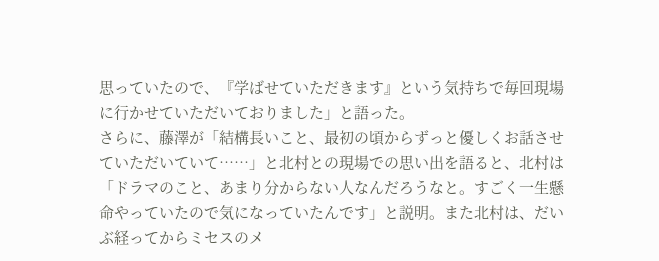思っていたので、『学ばせていただきます』という気持ちで毎回現場に行かせていただいておりました」と語った。
さらに、藤澤が「結構長いこと、最初の頃からずっと優しくお話させていただいていて……」と北村との現場での思い出を語ると、北村は「ドラマのこと、あまり分からない人なんだろうなと。すごく一生懸命やっていたので気になっていたんです」と説明。また北村は、だいぶ経ってからミセスのメ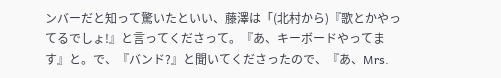ンバーだと知って驚いたといい、藤澤は「(北村から)『歌とかやってるでしょ!』と言ってくださって。『あ、キーボードやってます』と。で、『バンド?』と聞いてくださったので、『あ、Mrs.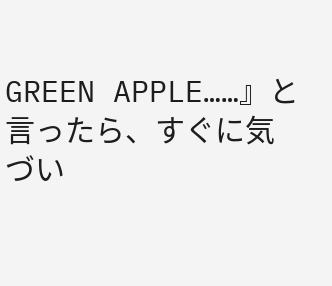GREEN APPLE……』と言ったら、すぐに気づい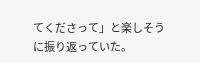てくださって」と楽しそうに振り返っていた。